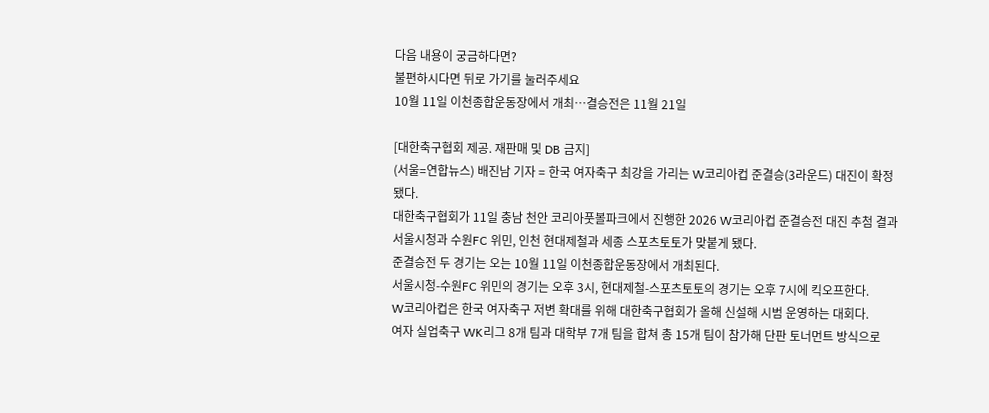다음 내용이 궁금하다면?
불편하시다면 뒤로 가기를 눌러주세요
10월 11일 이천종합운동장에서 개최…결승전은 11월 21일

[대한축구협회 제공. 재판매 및 DB 금지]
(서울=연합뉴스) 배진남 기자 = 한국 여자축구 최강을 가리는 W코리아컵 준결승(3라운드) 대진이 확정됐다.
대한축구협회가 11일 충남 천안 코리아풋볼파크에서 진행한 2026 W코리아컵 준결승전 대진 추첨 결과 서울시청과 수원FC 위민, 인천 현대제철과 세종 스포츠토토가 맞붙게 됐다.
준결승전 두 경기는 오는 10월 11일 이천종합운동장에서 개최된다.
서울시청-수원FC 위민의 경기는 오후 3시, 현대제철-스포츠토토의 경기는 오후 7시에 킥오프한다.
W코리아컵은 한국 여자축구 저변 확대를 위해 대한축구협회가 올해 신설해 시범 운영하는 대회다.
여자 실업축구 WK리그 8개 팀과 대학부 7개 팀을 합쳐 총 15개 팀이 참가해 단판 토너먼트 방식으로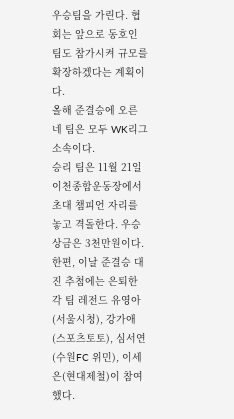우승팀을 가린다. 협회는 앞으로 동호인 팀도 참가시켜 규모를 확장하겠다는 계획이다.
올해 준결승에 오른 네 팀은 모두 WK리그 소속이다.
승리 팀은 11월 21일 이천종합운동장에서 초대 챔피언 자리를 놓고 격돌한다. 우승 상금은 3천만원이다.
한편, 이날 준결승 대진 추첨에는 은퇴한 각 팀 레전드 유영아(서울시청), 강가애(스포츠토토), 심서연(수원FC 위민), 이세은(현대제철)이 참여했다.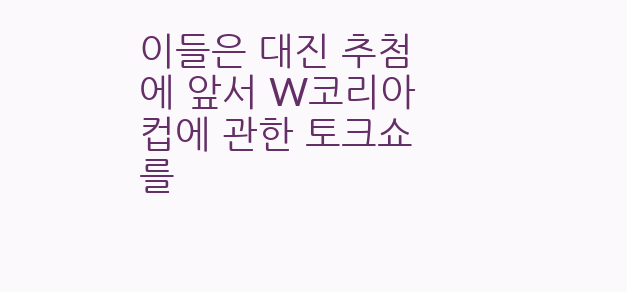이들은 대진 추첨에 앞서 W코리아컵에 관한 토크쇼를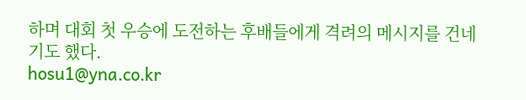하며 대회 첫 우승에 도전하는 후배들에게 격려의 메시지를 건네기도 했다.
hosu1@yna.co.kr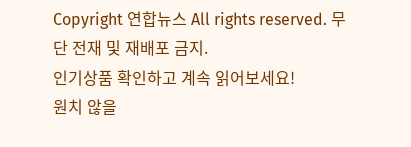Copyright 연합뉴스 All rights reserved. 무단 전재 및 재배포 금지.
인기상품 확인하고 계속 읽어보세요!
원치 않을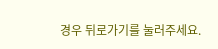경우 뒤로가기를 눌러주세요.